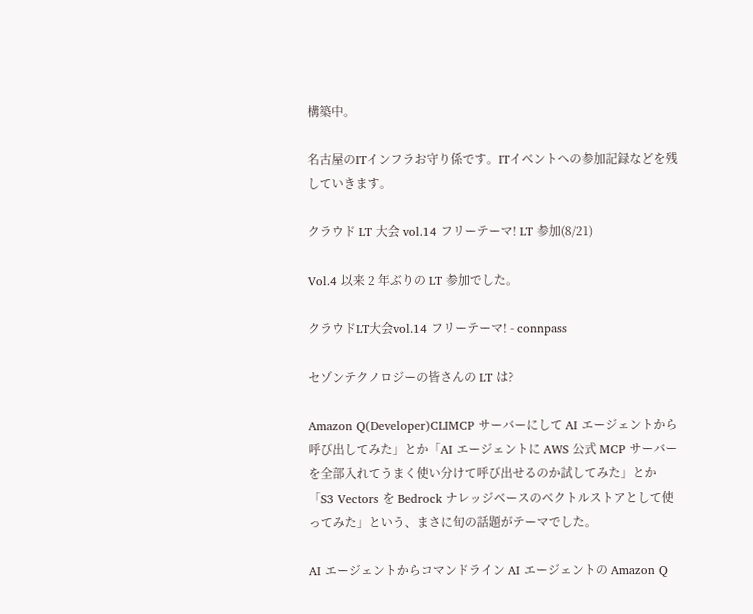構築中。

名古屋のITインフラお守り係です。ITイベントへの参加記録などを残していきます。

クラウド LT 大会 vol.14 フリーテーマ! LT 参加(8/21)

Vol.4 以来 2 年ぶりの LT 参加でした。

クラウドLT大会vol.14 フリーテーマ! - connpass

セゾンテクノロジーの皆さんの LT は?

Amazon Q(Developer)CLIMCP サーバーにして AI エージェントから呼び出してみた」とか「AI エージェントに AWS 公式 MCP サーバーを全部入れてうまく使い分けて呼び出せるのか試してみた」とか「S3 Vectors を Bedrock ナレッジベースのベクトルストアとして使ってみた」という、まさに旬の話題がテーマでした。

AI エージェントからコマンドライン AI エージェントの Amazon Q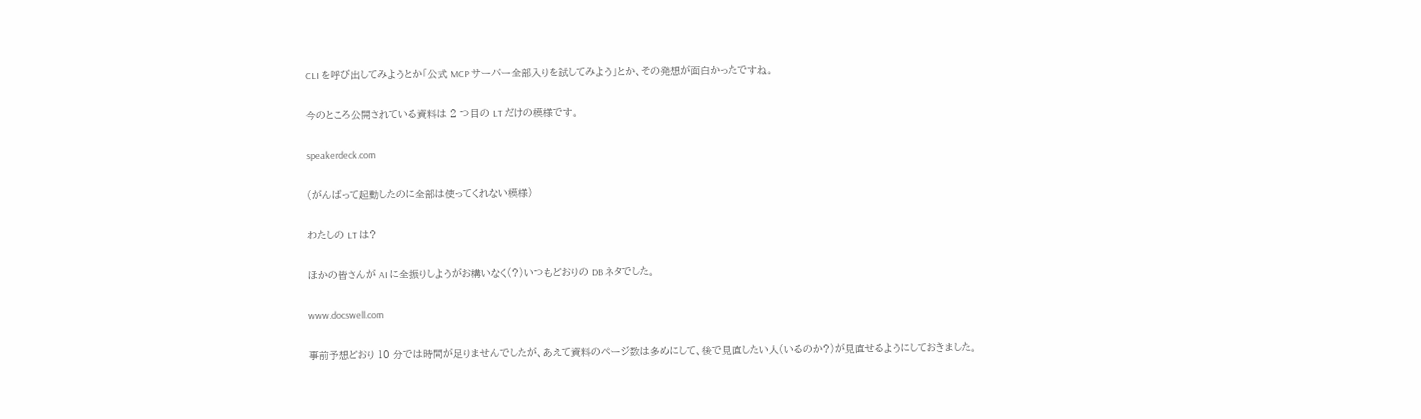CLI を呼び出してみようとか「公式 MCP サーバー全部入りを試してみよう」とか、その発想が面白かったですね。

今のところ公開されている資料は 2 つ目の LT だけの模様です。

speakerdeck.com

(がんばって起動したのに全部は使ってくれない模様)

わたしの LT は?

ほかの皆さんが AI に全振りしようがお構いなく(?)いつもどおりの DB ネタでした。

www.docswell.com

事前予想どおり 10 分では時間が足りませんでしたが、あえて資料のページ数は多めにして、後で見直したい人(いるのか?)が見直せるようにしておきました。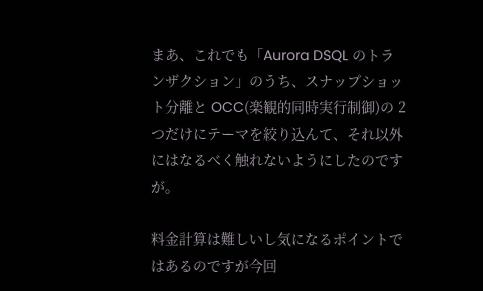まあ、これでも「Aurora DSQL のトランザクション」のうち、スナップショット分離と OCC(楽観的同時実行制御)の 2 つだけにテーマを絞り込んて、それ以外にはなるべく触れないようにしたのですが。

料金計算は難しいし気になるポイントではあるのですが今回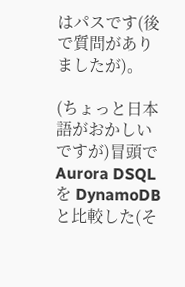はパスです(後で質問がありましたが)。

(ちょっと日本語がおかしいですが)冒頭で Aurora DSQL を DynamoDB と比較した(そ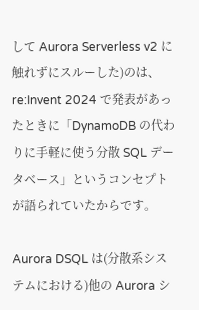して Aurora Serverless v2 に触れずにスルーした)のは、re:Invent 2024 で発表があったときに「DynamoDB の代わりに手軽に使う分散 SQL データベース」というコンセプトが語られていたからです。

Aurora DSQL は(分散系システムにおける)他の Aurora シ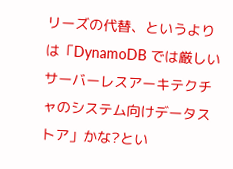リーズの代替、というよりは「DynamoDB では厳しいサーバーレスアーキテクチャのシステム向けデータストア」かな?とい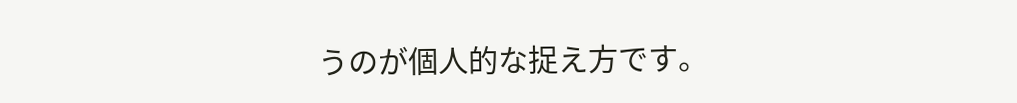うのが個人的な捉え方です。